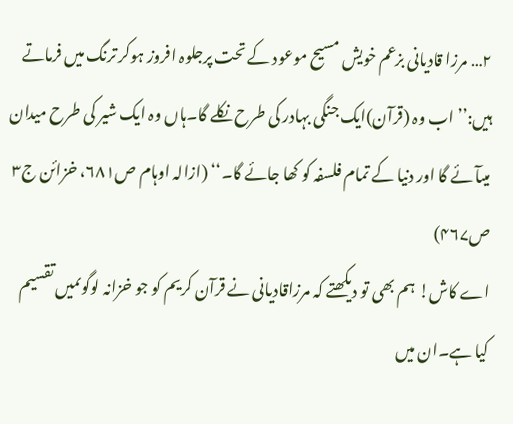۲… مرزا قادیانی بزعم خویش مسیح موعود کے تحت پرجلوہ افروز ہوکر ترنگ میں فرماتے ہیں:’’ اب وہ (قرآن)ایک جنگی بہادر کی طرح نکلے گا۔ہاں وہ ایک شیر کی طرح میدان میںآئے گا اور دنیا کے تمام فلسفہ کو کھا جائے گا۔‘‘ (ازالہ اوہام ص۶۸۱، خزائن ج۳ ص۴۶۷)
اے کاش! ہم بھی تو دیکھتے کہ مرزاقادیانی نے قرآن کریم کو جو خزانہ لوگوںمیں تقسیم کیا ہے۔ان میں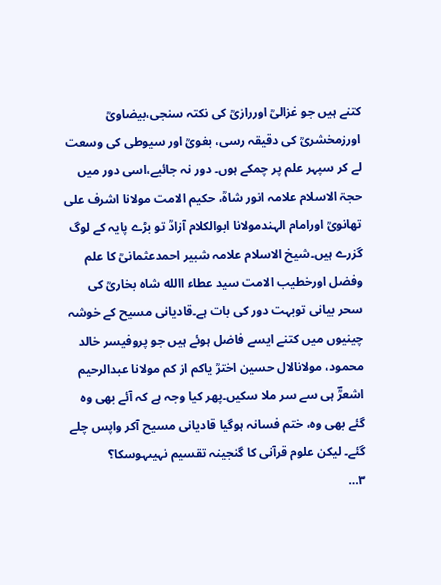کتنے ہیں جو غزالیؒ اوررازیؒ کی نکتہ سنجی،بیضاویؒ اورزمخشریؒ کی دقیقہ رسی، بغویؒ اور سیوطی کی وسعت لے کر سپہر علم پر چمکے ہوں۔ دور نہ جائیے،اسی دور میں حجۃ الاسلام علامہ انور شاہؒ، حکیم الامت مولانا اشرف علی تھانویؒ اورامام الہندمولانا ابوالکلام آزادؒ تو بڑے پایہ کے لوگ گزرے ہیں۔شیخ الاسلام علامہ شبیر احمدعثمانیؒ کا علم وفضل اورخطیب الامت سید عطاء االله شاہ بخاریؒ کی سحر بیانی توبہت دور کی بات ہے۔قادیانی مسیح کے خوشہ چینیوں میں کتنے ایسے فاضل ہوئے ہیں جو پروفیسر خالد محمود، مولانالال حسین اخترؒ یاکم از کم مولانا عبدالرحیم اشعرؒؔ ہی سے سر ملا سکیں۔پھر کیا وجہ ہے کہ آئے بھی وہ گئے بھی وہ، ختم فسانہ ہوگیا قادیانی مسیح آکر واپس چلے گئے۔ لیکن علوم قرآنی کا گنجینہ تقسیم نہیںہوسکا؟
۳…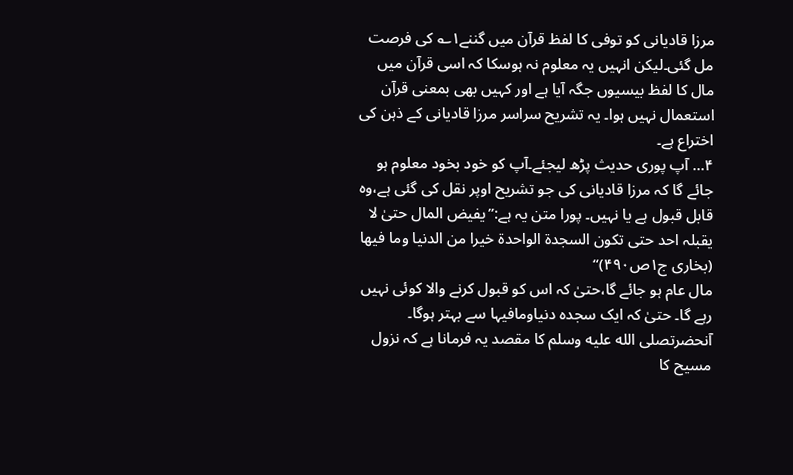مرزا قادیانی کو توفی کا لفظ قرآن میں گننے۱؎ کی فرصت مل گئی۔لیکن انہیں یہ معلوم نہ ہوسکا کہ اسی قرآن میں مال کا لفظ بیسیوں جگہ آیا ہے اور کہیں بھی بمعنی قرآن استعمال نہیں ہوا۔ یہ تشریح سراسر مرزا قادیانی کے ذہن کی اختراع ہے۔
۴… آپ پوری حدیث پڑھ لیجئے۔آپ کو خود بخود معلوم ہو جائے گا کہ مرزا قادیانی کی جو تشریح اوپر نقل کی گئی ہے،وہ قابل قبول ہے یا نہیں۔ پورا متن یہ ہے:’’یفیض المال حتیٰ لا یقبلہ احد حتی تکون السجدۃ الواحدۃ خیرا من الدنیا وما فیھا (بخاری ج۱ص۴۹۰)‘‘
مال عام ہو جائے گا،حتیٰ کہ اس کو قبول کرنے والا کوئی نہیں رہے گا۔ حتیٰ کہ ایک سجدہ دنیاومافیہا سے بہتر ہوگا۔
آنحضرتصلى الله عليه وسلم کا مقصد یہ فرمانا ہے کہ نزول مسیح کا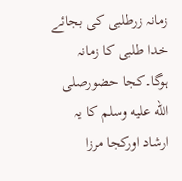زمانہ زرطلبی کی بجائے خدا طلبی کا زمانہ ہوگا۔کجا حضورصلى الله عليه وسلم کا یہ ارشاد اورکجا مرزا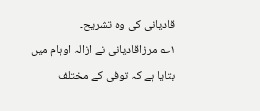قادیانی کی وہ تشریح۔
۱؎ مرزاقادیانی نے ازالہ اوہام میں بتایا ہے کہ توفی کے مختلف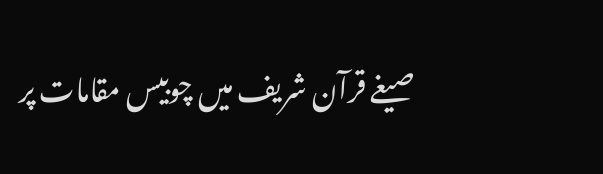صیغے قرآن شریف میں چوبیس مقامات پر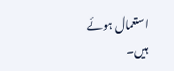استعمال ہوئے ہیں۔